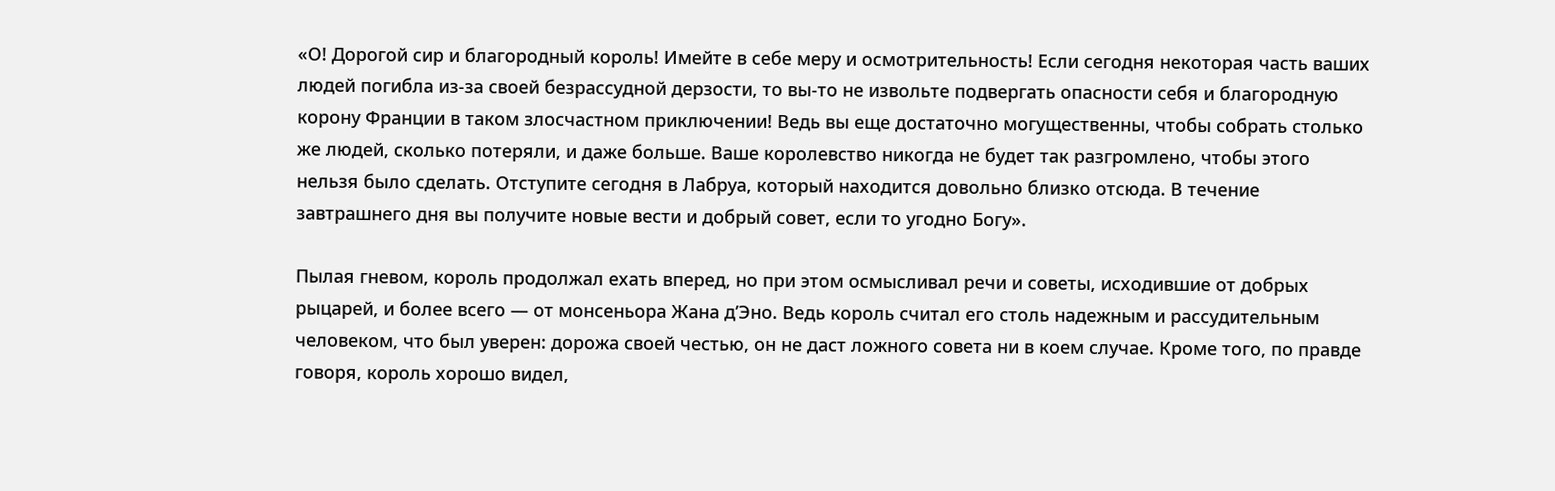«О! Дорогой сир и благородный король! Имейте в себе меру и осмотрительность! Если сегодня некоторая часть ваших людей погибла из-за своей безрассудной дерзости, то вы-то не извольте подвергать опасности себя и благородную корону Франции в таком злосчастном приключении! Ведь вы еще достаточно могущественны, чтобы собрать столько же людей, сколько потеряли, и даже больше. Ваше королевство никогда не будет так разгромлено, чтобы этого нельзя было сделать. Отступите сегодня в Лабруа, который находится довольно близко отсюда. В течение завтрашнего дня вы получите новые вести и добрый совет, если то угодно Богу».

Пылая гневом, король продолжал ехать вперед, но при этом осмысливал речи и советы, исходившие от добрых рыцарей, и более всего — от монсеньора Жана д’Эно. Ведь король считал его столь надежным и рассудительным человеком, что был уверен: дорожа своей честью, он не даст ложного совета ни в коем случае. Кроме того, по правде говоря, король хорошо видел,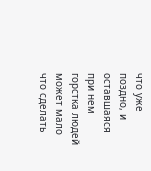что уже поздно, и оставшаяся при нем горстка людей может мало что сделать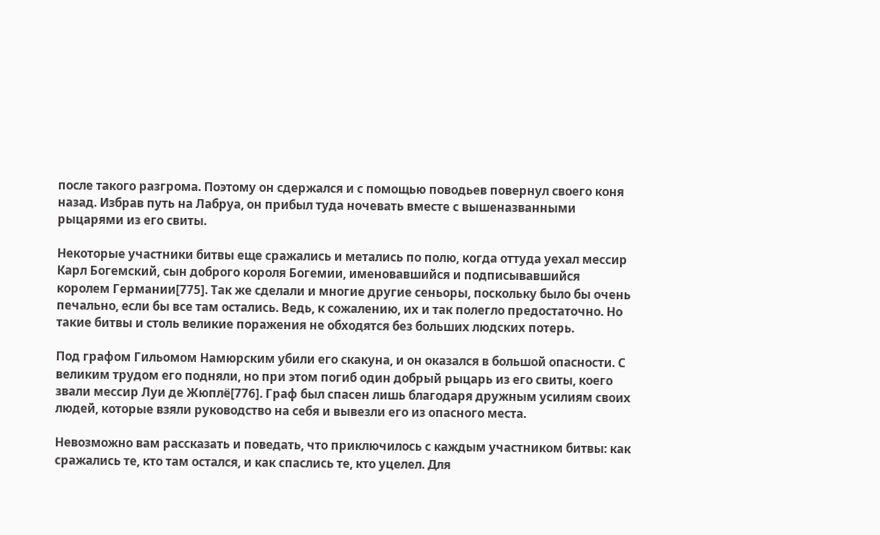после такого разгрома. Поэтому он сдержался и с помощью поводьев повернул своего коня назад. Избрав путь на Лабруа, он прибыл туда ночевать вместе с вышеназванными рыцарями из его свиты.

Некоторые участники битвы еще сражались и метались по полю, когда оттуда уехал мессир Карл Богемский, сын доброго короля Богемии, именовавшийся и подписывавшийся королем Германии[775]. Так же сделали и многие другие сеньоры, поскольку было бы очень печально, если бы все там остались. Ведь, к сожалению, их и так полегло предостаточно. Но такие битвы и столь великие поражения не обходятся без больших людских потерь.

Под графом Гильомом Намюрским убили его скакуна, и он оказался в большой опасности. С великим трудом его подняли, но при этом погиб один добрый рыцарь из его свиты, коего звали мессир Луи де Жюплё[776]. Граф был спасен лишь благодаря дружным усилиям своих людей, которые взяли руководство на себя и вывезли его из опасного места.

Невозможно вам рассказать и поведать, что приключилось с каждым участником битвы: как сражались те, кто там остался, и как спаслись те, кто уцелел. Для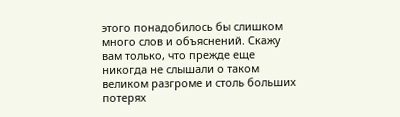этого понадобилось бы слишком много слов и объяснений. Скажу вам только, что прежде еще никогда не слышали о таком великом разгроме и столь больших потерях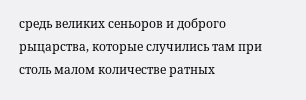средь великих сеньоров и доброго рыцарства, которые случились там при столь малом количестве ратных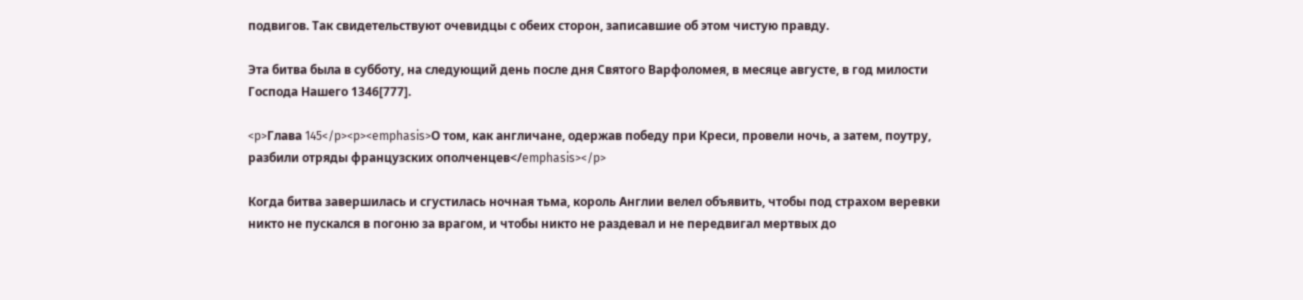подвигов. Так свидетельствуют очевидцы с обеих сторон, записавшие об этом чистую правду.

Эта битва была в субботу, на следующий день после дня Святого Варфоломея, в месяце августе, в год милости Господа Нашего 1346[777].

<p>Глава 145</p><p><emphasis>О том, как англичане, одержав победу при Креси, провели ночь, а затем, поутру, разбили отряды французских ополченцев</emphasis></p>

Когда битва завершилась и сгустилась ночная тьма, король Англии велел объявить, чтобы под страхом веревки никто не пускался в погоню за врагом, и чтобы никто не раздевал и не передвигал мертвых до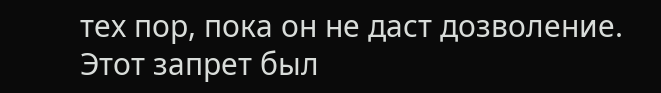тех пор, пока он не даст дозволение. Этот запрет был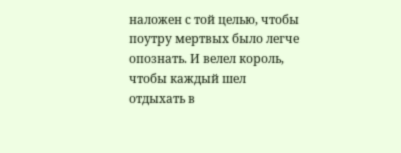наложен с той целью, чтобы поутру мертвых было легче опознать. И велел король, чтобы каждый шел отдыхать в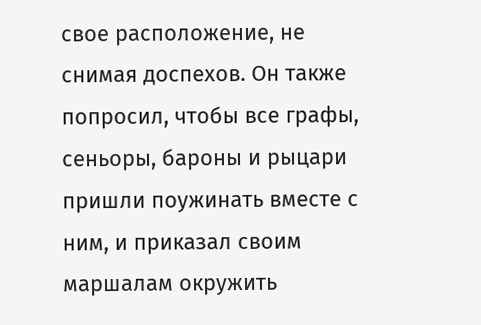свое расположение, не снимая доспехов. Он также попросил, чтобы все графы, сеньоры, бароны и рыцари пришли поужинать вместе с ним, и приказал своим маршалам окружить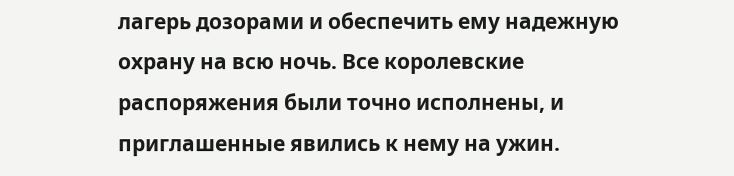лагерь дозорами и обеспечить ему надежную охрану на всю ночь. Все королевские распоряжения были точно исполнены, и приглашенные явились к нему на ужин.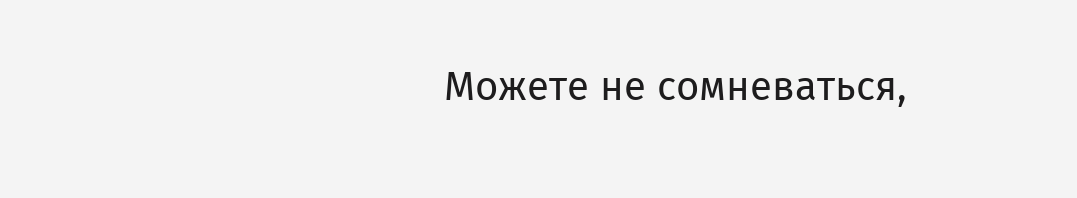Можете не сомневаться,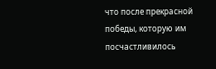что после прекрасной победы, которую им посчастливилось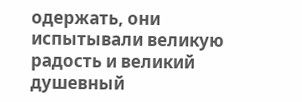одержать, они испытывали великую радость и великий душевный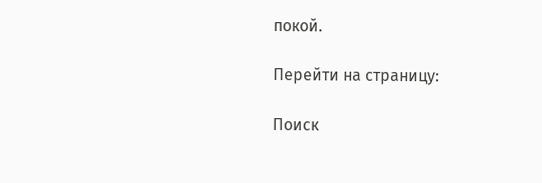покой.

Перейти на страницу:

Поиск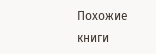Похожие книги